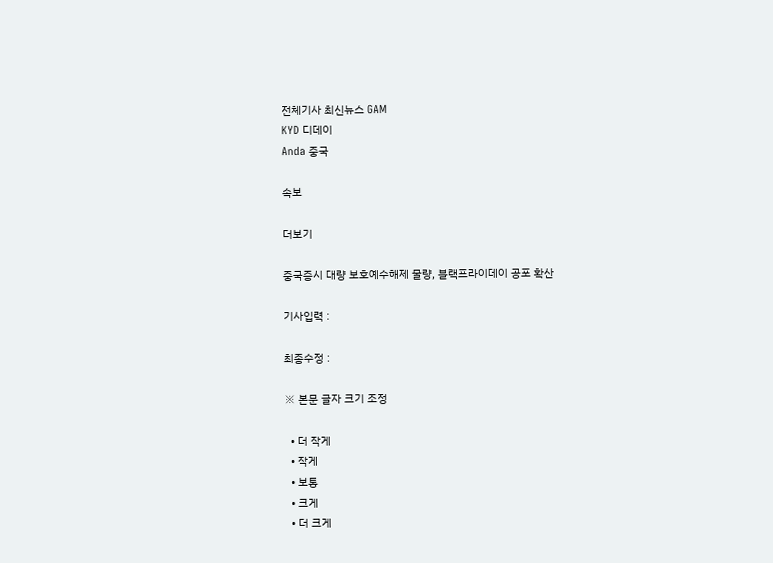전체기사 최신뉴스 GAM
KYD 디데이
Anda 중국

속보

더보기

중국증시 대량 보호예수해제 물량, 블랙프라이데이 공포 확산

기사입력 :

최종수정 :

※ 본문 글자 크기 조정

  • 더 작게
  • 작게
  • 보통
  • 크게
  • 더 크게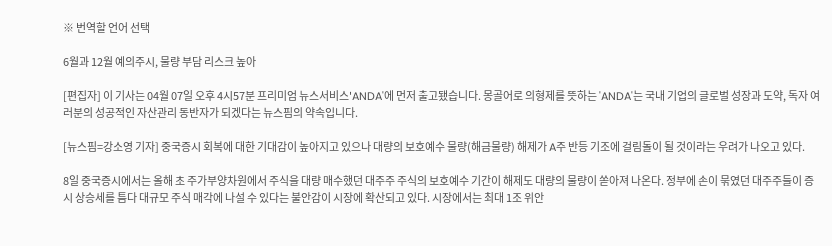※ 번역할 언어 선택

6월과 12월 예의주시, 물량 부담 리스크 높아

[편집자] 이 기사는 04월 07일 오후 4시57분 프리미엄 뉴스서비스'ANDA'에 먼저 출고됐습니다. 몽골어로 의형제를 뜻하는 'ANDA'는 국내 기업의 글로벌 성장과 도약, 독자 여러분의 성공적인 자산관리 동반자가 되겠다는 뉴스핌의 약속입니다.

[뉴스핌=강소영 기자] 중국증시 회복에 대한 기대감이 높아지고 있으나 대량의 보호예수 물량(해금물량) 해제가 A주 반등 기조에 걸림돌이 될 것이라는 우려가 나오고 있다.

8일 중국증시에서는 올해 초 주가부양차원에서 주식을 대량 매수했던 대주주 주식의 보호예수 기간이 해제도 대량의 물량이 쏟아져 나온다. 정부에 손이 묶였던 대주주들이 증시 상승세를 틈다 대규모 주식 매각에 나설 수 있다는 불안감이 시장에 확산되고 있다. 시장에서는 최대 1조 위안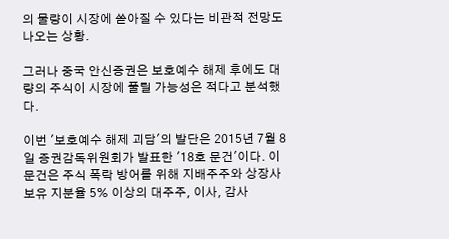의 물량이 시장에 쏟아질 수 있다는 비관적 전망도 나오는 상황.

그러나 중국 안신증권은 보호예수 해제 후에도 대량의 주식이 시장에 풀릴 가능성은 적다고 분석했다.

이번 '보호예수 해제 괴담'의 발단은 2015년 7월 8일 증권감독위원회가 발표한 '18호 문건'이다. 이 문건은 주식 폭락 방어를 위해 지배주주와 상장사 보유 지분율 5% 이상의 대주주, 이사, 감사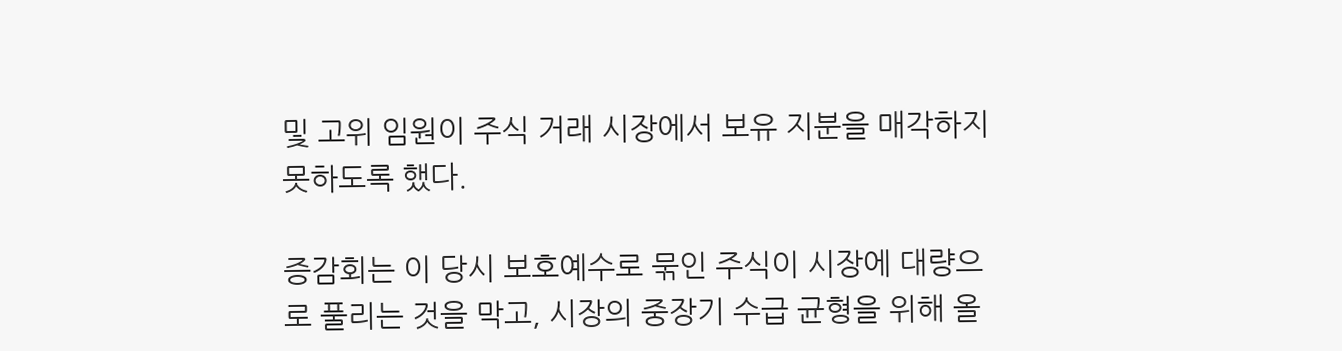및 고위 임원이 주식 거래 시장에서 보유 지분을 매각하지 못하도록 했다.

증감회는 이 당시 보호예수로 묶인 주식이 시장에 대량으로 풀리는 것을 막고, 시장의 중장기 수급 균형을 위해 올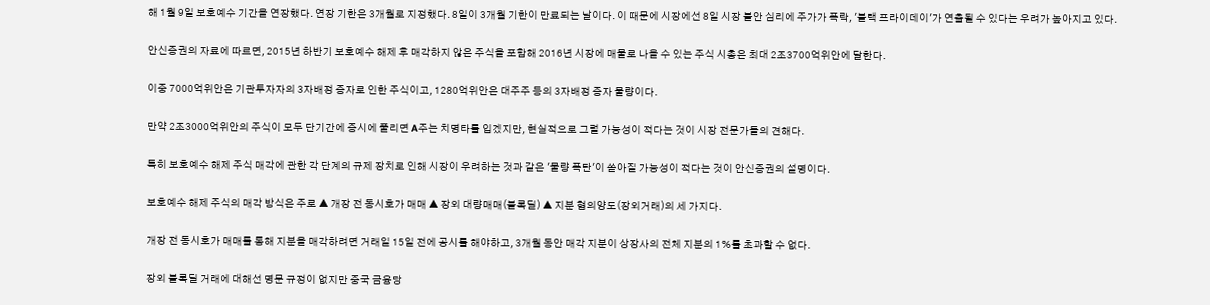해 1월 9일 보호예수 기간을 연장했다. 연장 기한은 3개월로 지정했다. 8일이 3개월 기한이 만료되는 날이다. 이 때문에 시장에선 8일 시장 불안 심리에 주가가 폭락, '블랙 프라이데이'가 연출될 수 있다는 우려가 높아지고 있다.

안신증권의 자료에 따르면, 2015년 하반기 보호예수 해제 후 매각하지 않은 주식을 포함해 2016년 시장에 매물로 나올 수 있는 주식 시총은 최대 2조3700억위안에 달한다.

이중 7000억위안은 기관투자자의 3자배정 증자로 인한 주식이고, 1280억위안은 대주주 등의 3자배정 증자 물량이다.

만약 2조3000억위안의 주식이 모두 단기간에 증시에 풀리면 A주는 치명타를 입겠지만, 현실적으로 그럴 가능성이 적다는 것이 시장 전문가들의 견해다.

특히 보호예수 해제 주식 매각에 관한 각 단계의 규제 장치로 인해 시장이 우려하는 것과 같은 '물량 폭탄'이 쏟아질 가능성이 적다는 것이 안신증권의 설명이다.

보호예수 해제 주식의 매각 방식은 주로 ▲ 개장 전 동시호가 매매 ▲ 장외 대량매매(블록딜) ▲ 지분 협의양도(장외거래)의 세 가지다.

개장 전 동시호가 매매를 통해 지분을 매각하려면 거래일 15일 전에 공시를 해야하고, 3개월 동안 매각 지분이 상장사의 전체 지분의 1%를 초과할 수 없다.

장외 블록딜 거래에 대해선 명문 규정이 없지만 중국 금융당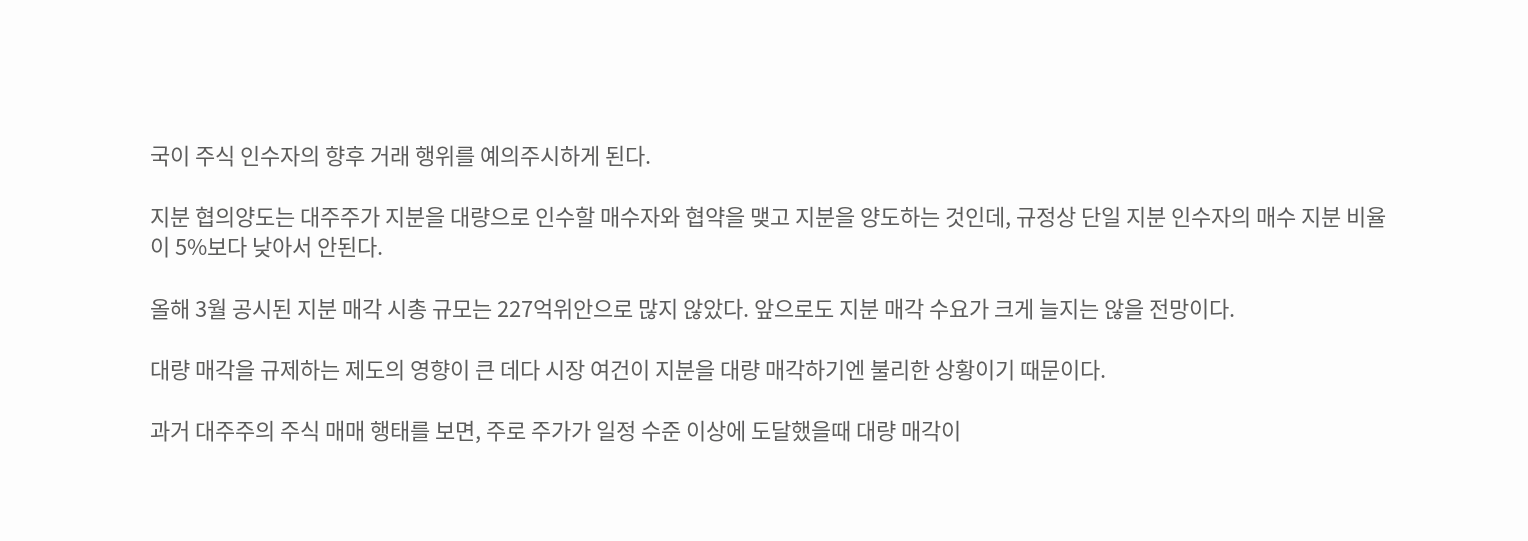국이 주식 인수자의 향후 거래 행위를 예의주시하게 된다.

지분 협의양도는 대주주가 지분을 대량으로 인수할 매수자와 협약을 맺고 지분을 양도하는 것인데, 규정상 단일 지분 인수자의 매수 지분 비율이 5%보다 낮아서 안된다.

올해 3월 공시된 지분 매각 시총 규모는 227억위안으로 많지 않았다. 앞으로도 지분 매각 수요가 크게 늘지는 않을 전망이다.

대량 매각을 규제하는 제도의 영향이 큰 데다 시장 여건이 지분을 대량 매각하기엔 불리한 상황이기 때문이다.

과거 대주주의 주식 매매 행태를 보면, 주로 주가가 일정 수준 이상에 도달했을때 대량 매각이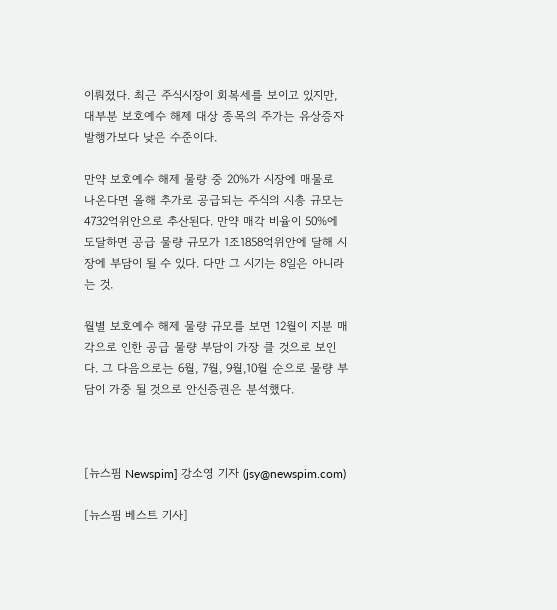이뤄졌다. 최근 주식시장이 회복세를 보이고 있지만, 대부분 보호예수 해제 대상 종목의 주가는 유상증자 발행가보다 낮은 수준이다.

만약 보호예수 해제 물량 중 20%가 시장에 매물로 나온다면 올해 추가로 공급되는 주식의 시총 규모는 4732억위안으로 추산된다. 만약 매각 비율이 50%에 도달하면 공급 물량 규모가 1조1858억위안에 달해 시장에 부담이 될 수 있다. 다만 그 시기는 8일은 아니라는 것.

월별 보호예수 해제 물량 규모를 보면 12월이 지분 매각으로 인한 공급 물량 부담이 가장 클 것으로 보인다. 그 다음으로는 6월, 7월, 9월,10월 순으로 물량 부담이 가중 될 것으로 안신증권은 분석했다.



[뉴스핌 Newspim] 강소영 기자 (jsy@newspim.com)

[뉴스핌 베스트 기사]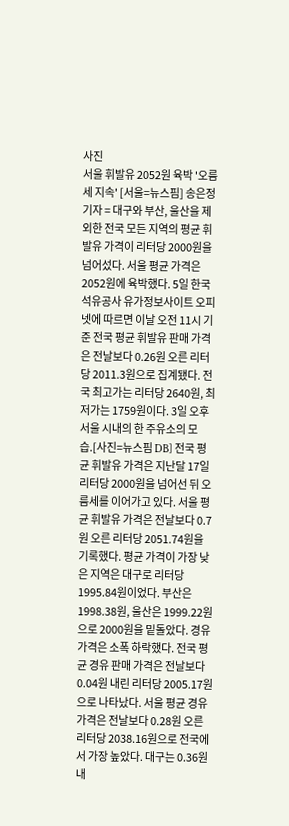사진
서울 휘발유 2052원 육박 '오름세 지속' [서울=뉴스핌] 송은정 기자 = 대구와 부산, 울산을 제외한 전국 모든 지역의 평균 휘발유 가격이 리터당 2000원을 넘어섰다. 서울 평균 가격은 2052원에 육박했다. 5일 한국석유공사 유가정보사이트 오피넷에 따르면 이날 오전 11시 기준 전국 평균 휘발유 판매 가격은 전날보다 0.26원 오른 리터당 2011.3원으로 집계됐다. 전국 최고가는 리터당 2640원, 최저가는 1759원이다. 3일 오후 서울 시내의 한 주유소의 모습.[사진=뉴스핌 DB] 전국 평균 휘발유 가격은 지난달 17일 리터당 2000원을 넘어선 뒤 오름세를 이어가고 있다. 서울 평균 휘발유 가격은 전날보다 0.7원 오른 리터당 2051.74원을 기록했다. 평균 가격이 가장 낮은 지역은 대구로 리터당 1995.84원이었다. 부산은 1998.38원, 울산은 1999.22원으로 2000원을 밑돌았다. 경유 가격은 소폭 하락했다. 전국 평균 경유 판매 가격은 전날보다 0.04원 내린 리터당 2005.17원으로 나타났다. 서울 평균 경유 가격은 전날보다 0.28원 오른 리터당 2038.16원으로 전국에서 가장 높았다. 대구는 0.36원 내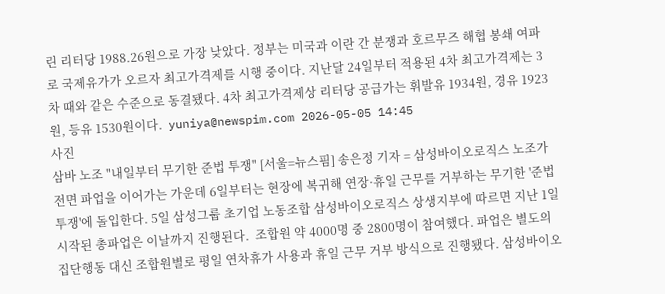린 리터당 1988.26원으로 가장 낮았다. 정부는 미국과 이란 간 분쟁과 호르무즈 해협 봉쇄 여파로 국제유가가 오르자 최고가격제를 시행 중이다. 지난달 24일부터 적용된 4차 최고가격제는 3차 때와 같은 수준으로 동결됐다. 4차 최고가격제상 리터당 공급가는 휘발유 1934원, 경유 1923원, 등유 1530원이다.  yuniya@newspim.com 2026-05-05 14:45
사진
삼바 노조 "내일부터 무기한 준법 투쟁" [서울=뉴스핌] 송은정 기자 = 삼성바이오로직스 노조가 전면 파업을 이어가는 가운데 6일부터는 현장에 복귀해 연장·휴일 근무를 거부하는 무기한 '준법투쟁'에 돌입한다. 5일 삼성그룹 초기업 노동조합 삼성바이오로직스 상생지부에 따르면 지난 1일 시작된 총파업은 이날까지 진행된다.  조합원 약 4000명 중 2800명이 참여했다. 파업은 별도의 집단행동 대신 조합원별로 평일 연차휴가 사용과 휴일 근무 거부 방식으로 진행됐다. 삼성바이오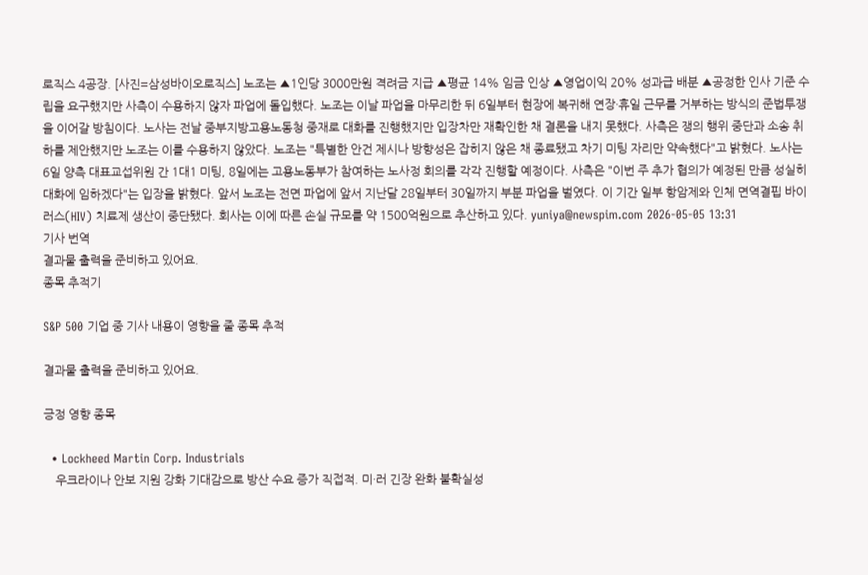로직스 4공장. [사진=삼성바이오로직스] 노조는 ▲1인당 3000만원 격려금 지급 ▲평균 14% 임금 인상 ▲영업이익 20% 성과급 배분 ▲공정한 인사 기준 수립을 요구했지만 사측이 수용하지 않자 파업에 돌입했다. 노조는 이날 파업을 마무리한 뒤 6일부터 현장에 복귀해 연장·휴일 근무를 거부하는 방식의 준법투쟁을 이어갈 방침이다. 노사는 전날 중부지방고용노동청 중재로 대화를 진행했지만 입장차만 재확인한 채 결론을 내지 못했다. 사측은 쟁의 행위 중단과 소송 취하를 제안했지만 노조는 이를 수용하지 않았다. 노조는 "특별한 안건 제시나 방향성은 잡히지 않은 채 종료됐고 차기 미팅 자리만 약속했다"고 밝혔다. 노사는 6일 양측 대표교섭위원 간 1대1 미팅, 8일에는 고용노동부가 참여하는 노사정 회의를 각각 진행할 예정이다. 사측은 "이번 주 추가 협의가 예정된 만큼 성실히 대화에 임하겠다"는 입장을 밝혔다. 앞서 노조는 전면 파업에 앞서 지난달 28일부터 30일까지 부분 파업을 벌였다. 이 기간 일부 항암제와 인체 면역결핍 바이러스(HIV) 치료제 생산이 중단됐다. 회사는 이에 따른 손실 규모를 약 1500억원으로 추산하고 있다. yuniya@newspim.com 2026-05-05 13:31
기사 번역
결과물 출력을 준비하고 있어요.
종목 추적기

S&P 500 기업 중 기사 내용이 영향을 줄 종목 추적

결과물 출력을 준비하고 있어요.

긍정 영향 종목

  • Lockheed Martin Corp. Industrials
    우크라이나 안보 지원 강화 기대감으로 방산 수요 증가 직접적. 미·러 긴장 완화 불확실성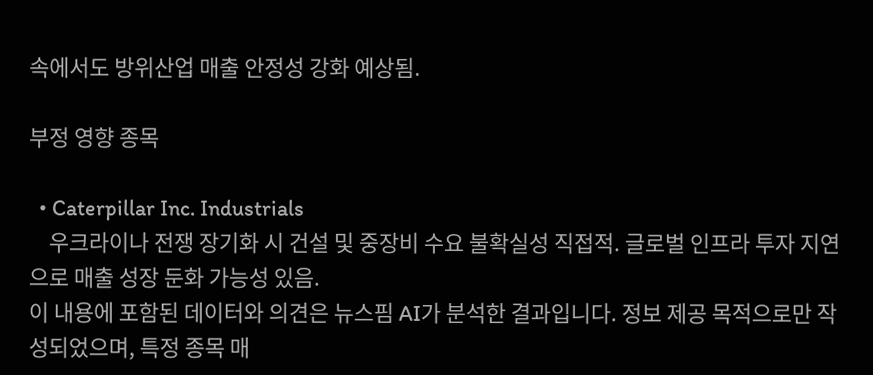속에서도 방위산업 매출 안정성 강화 예상됨.

부정 영향 종목

  • Caterpillar Inc. Industrials
    우크라이나 전쟁 장기화 시 건설 및 중장비 수요 불확실성 직접적. 글로벌 인프라 투자 지연으로 매출 성장 둔화 가능성 있음.
이 내용에 포함된 데이터와 의견은 뉴스핌 AI가 분석한 결과입니다. 정보 제공 목적으로만 작성되었으며, 특정 종목 매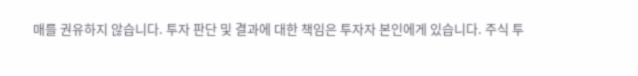매를 권유하지 않습니다. 투자 판단 및 결과에 대한 책임은 투자자 본인에게 있습니다. 주식 투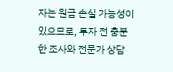자는 원금 손실 가능성이 있으므로, 투자 전 충분한 조사와 전문가 상담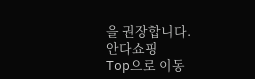을 권장합니다.
안다쇼핑
Top으로 이동